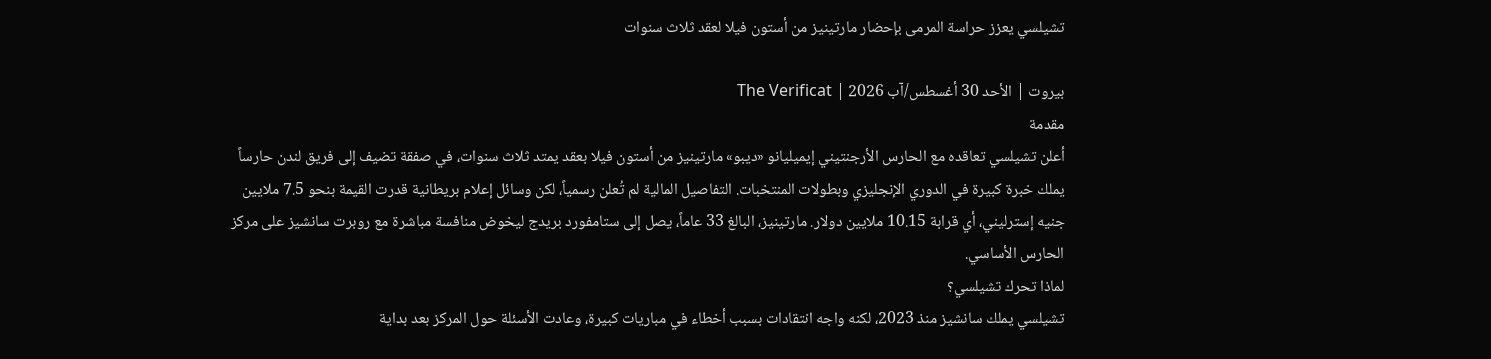تشيلسي يعزز حراسة المرمى بإحضار مارتينيز من أستون فيلا لعقد ثلاث سنوات

بيروت | الأحد 30 أغسطس/آب 2026 | The Verificat
مقدمة
أعلن تشيلسي تعاقده مع الحارس الأرجنتيني إيميليانو «ديبو» مارتينيز من أستون فيلا بعقد يمتد ثلاث سنوات، في صفقة تضيف إلى فريق لندن حارساً يملك خبرة كبيرة في الدوري الإنجليزي وبطولات المنتخبات. التفاصيل المالية لم تُعلن رسمياً، لكن وسائل إعلام بريطانية قدرت القيمة بنحو 7.5 ملايين جنيه إسترليني، أي قرابة 10.15 ملايين دولار. مارتينيز، البالغ 33 عاماً، يصل إلى ستامفورد بريدج ليخوض منافسة مباشرة مع روبرت سانشيز على مركز الحارس الأساسي.
لماذا تحرك تشيلسي؟
تشيلسي يملك سانشيز منذ 2023، لكنه واجه انتقادات بسبب أخطاء في مباريات كبيرة، وعادت الأسئلة حول المركز بعد بداية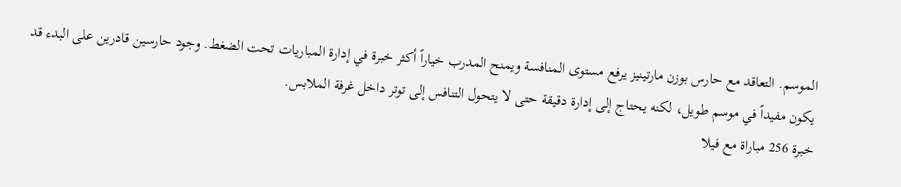الموسم. التعاقد مع حارس بوزن مارتينيز يرفع مستوى المنافسة ويمنح المدرب خياراً أكثر خبرة في إدارة المباريات تحت الضغط. وجود حارسين قادرين على البدء قد يكون مفيداً في موسم طويل، لكنه يحتاج إلى إدارة دقيقة حتى لا يتحول التنافس إلى توتر داخل غرفة الملابس.
خبرة 256 مباراة مع فيلا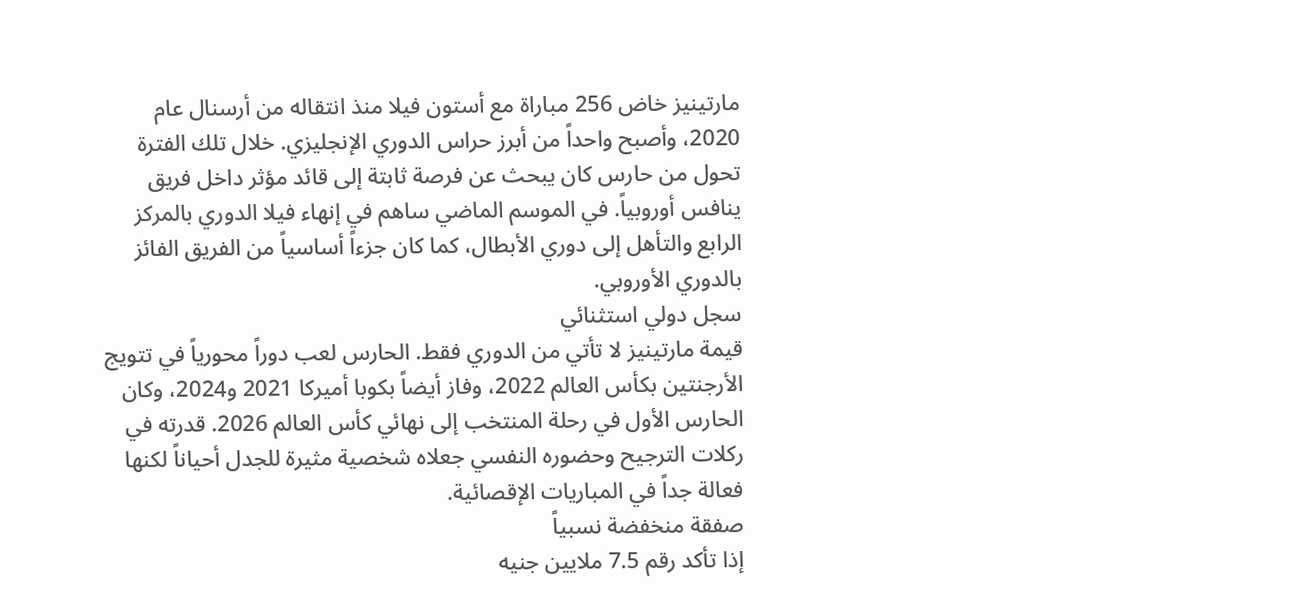مارتينيز خاض 256 مباراة مع أستون فيلا منذ انتقاله من أرسنال عام 2020، وأصبح واحداً من أبرز حراس الدوري الإنجليزي. خلال تلك الفترة تحول من حارس كان يبحث عن فرصة ثابتة إلى قائد مؤثر داخل فريق ينافس أوروبياً. في الموسم الماضي ساهم في إنهاء فيلا الدوري بالمركز الرابع والتأهل إلى دوري الأبطال، كما كان جزءاً أساسياً من الفريق الفائز بالدوري الأوروبي.
سجل دولي استثنائي
قيمة مارتينيز لا تأتي من الدوري فقط. الحارس لعب دوراً محورياً في تتويج الأرجنتين بكأس العالم 2022، وفاز أيضاً بكوبا أميركا 2021 و2024، وكان الحارس الأول في رحلة المنتخب إلى نهائي كأس العالم 2026. قدرته في ركلات الترجيح وحضوره النفسي جعلاه شخصية مثيرة للجدل أحياناً لكنها فعالة جداً في المباريات الإقصائية.
صفقة منخفضة نسبياً
إذا تأكد رقم 7.5 ملايين جنيه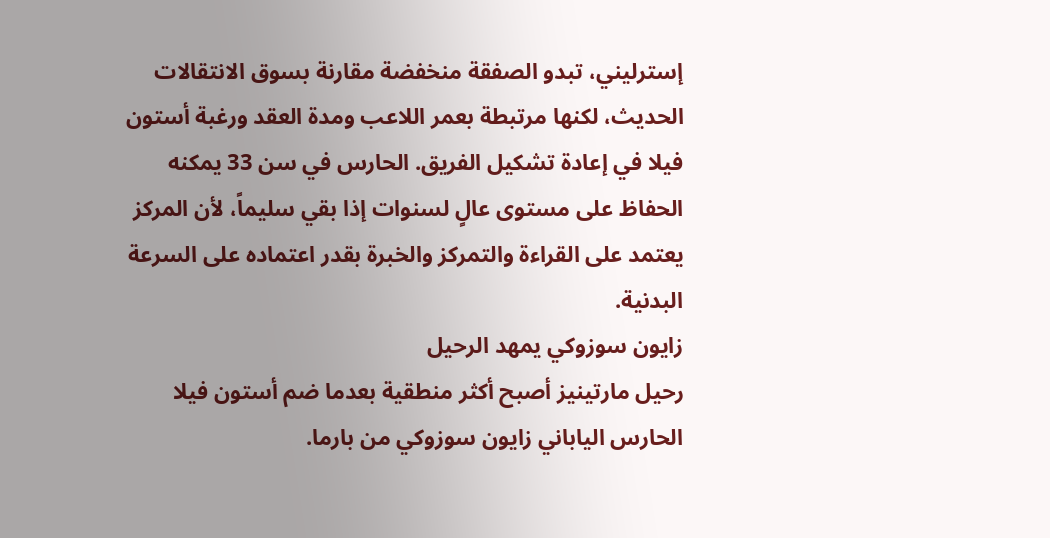إسترليني، تبدو الصفقة منخفضة مقارنة بسوق الانتقالات الحديث، لكنها مرتبطة بعمر اللاعب ومدة العقد ورغبة أستون فيلا في إعادة تشكيل الفريق. الحارس في سن 33 يمكنه الحفاظ على مستوى عالٍ لسنوات إذا بقي سليماً، لأن المركز يعتمد على القراءة والتمركز والخبرة بقدر اعتماده على السرعة البدنية.
زايون سوزوكي يمهد الرحيل
رحيل مارتينيز أصبح أكثر منطقية بعدما ضم أستون فيلا الحارس الياباني زايون سوزوكي من بارما.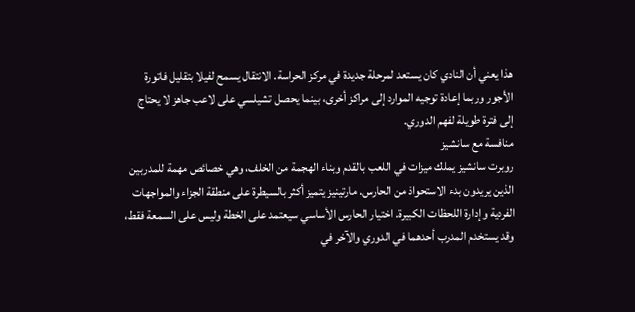هذا يعني أن النادي كان يستعد لمرحلة جديدة في مركز الحراسة. الانتقال يسمح لفيلا بتقليل فاتورة الأجور وربما إعادة توجيه الموارد إلى مراكز أخرى، بينما يحصل تشيلسي على لاعب جاهز لا يحتاج إلى فترة طويلة لفهم الدوري.
منافسة مع سانشيز
روبرت سانشيز يملك ميزات في اللعب بالقدم وبناء الهجمة من الخلف، وهي خصائص مهمة للمدربين الذين يريدون بدء الاستحواذ من الحارس. مارتينيز يتميز أكثر بالسيطرة على منطقة الجزاء والمواجهات الفردية وإدارة اللحظات الكبيرة. اختيار الحارس الأساسي سيعتمد على الخطة وليس على السمعة فقط، وقد يستخدم المدرب أحدهما في الدوري والآخر في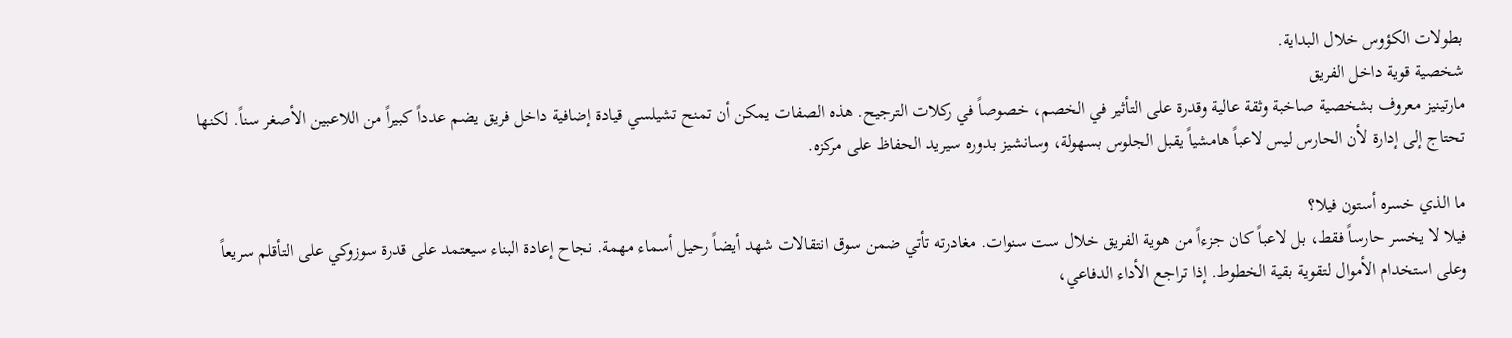بطولات الكؤوس خلال البداية.
شخصية قوية داخل الفريق
مارتينيز معروف بشخصية صاخبة وثقة عالية وقدرة على التأثير في الخصم، خصوصاً في ركلات الترجيح. هذه الصفات يمكن أن تمنح تشيلسي قيادة إضافية داخل فريق يضم عدداً كبيراً من اللاعبين الأصغر سناً. لكنها تحتاج إلى إدارة لأن الحارس ليس لاعباً هامشياً يقبل الجلوس بسهولة، وسانشيز بدوره سيريد الحفاظ على مركزه.

ما الذي خسره أستون فيلا؟
فيلا لا يخسر حارساً فقط، بل لاعباً كان جزءاً من هوية الفريق خلال ست سنوات. مغادرته تأتي ضمن سوق انتقالات شهد أيضاً رحيل أسماء مهمة. نجاح إعادة البناء سيعتمد على قدرة سوزوكي على التأقلم سريعاً وعلى استخدام الأموال لتقوية بقية الخطوط. إذا تراجع الأداء الدفاعي،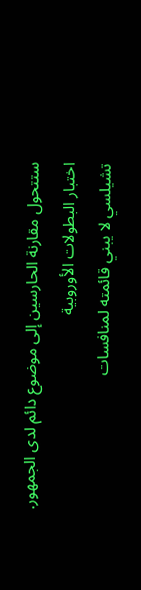ستتحول مقارنة الحارسين إلى موضوع دائم لدى الجمهور.
اختبار البطولات الأوروبية
تشيلسي لا يبني قائمته لمنافسات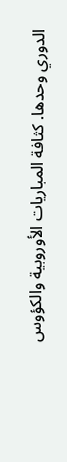الدوري وحدها. كثافة المباريات الأوروبية والكؤوس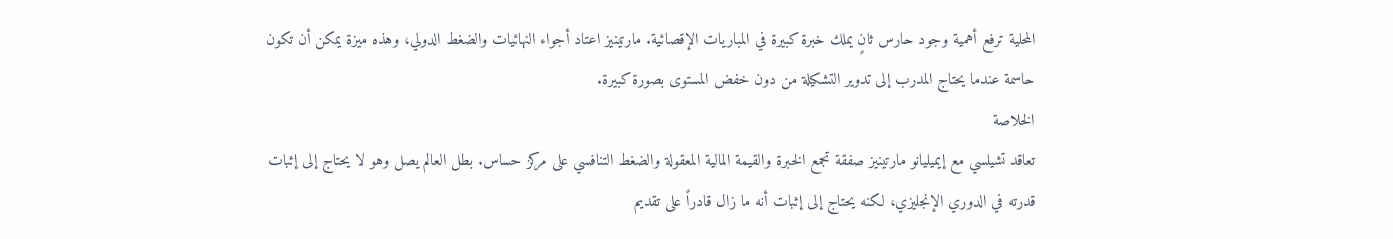المحلية ترفع أهمية وجود حارس ثانٍ يملك خبرة كبيرة في المباريات الإقصائية. مارتينيز اعتاد أجواء النهائيات والضغط الدولي، وهذه ميزة يمكن أن تكون حاسمة عندما يحتاج المدرب إلى تدوير التشكيلة من دون خفض المستوى بصورة كبيرة.
الخلاصة
تعاقد تشيلسي مع إيميليانو مارتينيز صفقة تجمع الخبرة والقيمة المالية المعقولة والضغط التنافسي على مركز حساس. بطل العالم يصل وهو لا يحتاج إلى إثبات قدرته في الدوري الإنجليزي، لكنه يحتاج إلى إثبات أنه ما زال قادراً على تقديم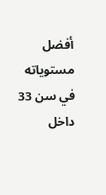أفضل مستوياته في سن 33 داخل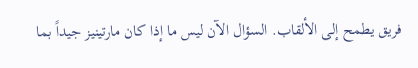فريق يطمح إلى الألقاب. السؤال الآن ليس ما إذا كان مارتينيز جيداً بما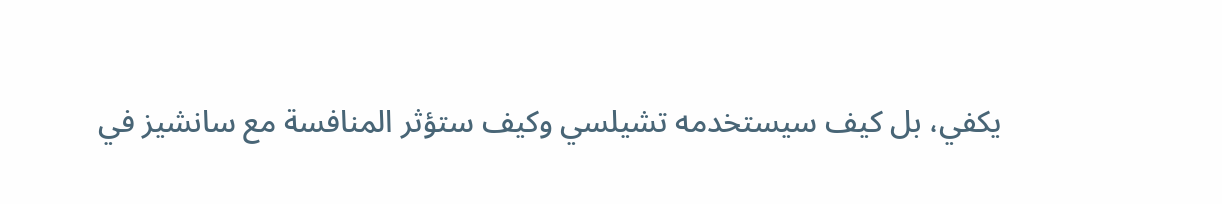يكفي، بل كيف سيستخدمه تشيلسي وكيف ستؤثر المنافسة مع سانشيز في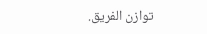توازن الفريق.